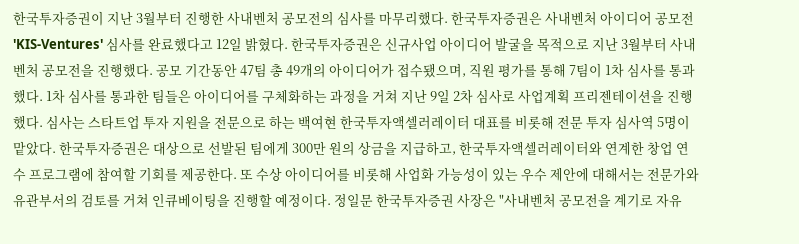한국투자증권이 지난 3월부터 진행한 사내벤처 공모전의 심사를 마무리했다. 한국투자증권은 사내벤처 아이디어 공모전 'KIS-Ventures' 심사를 완료했다고 12일 밝혔다. 한국투자증권은 신규사업 아이디어 발굴을 목적으로 지난 3월부터 사내벤처 공모전을 진행했다. 공모 기간동안 47팀 총 49개의 아이디어가 접수됐으며, 직원 평가를 통해 7팀이 1차 심사를 통과했다. 1차 심사를 통과한 팀들은 아이디어를 구체화하는 과정을 거쳐 지난 9일 2차 심사로 사업계획 프리젠테이션을 진행했다. 심사는 스타트업 투자 지원을 전문으로 하는 백여현 한국투자액셀러레이터 대표를 비롯해 전문 투자 심사역 5명이 맡았다. 한국투자증권은 대상으로 선발된 팀에게 300만 원의 상금을 지급하고, 한국투자액셀러레이터와 연계한 창업 연수 프로그램에 참여할 기회를 제공한다. 또 수상 아이디어를 비롯해 사업화 가능성이 있는 우수 제안에 대해서는 전문가와 유관부서의 검토를 거쳐 인큐베이팅을 진행할 예정이다. 정일문 한국투자증권 사장은 "사내벤처 공모전을 계기로 자유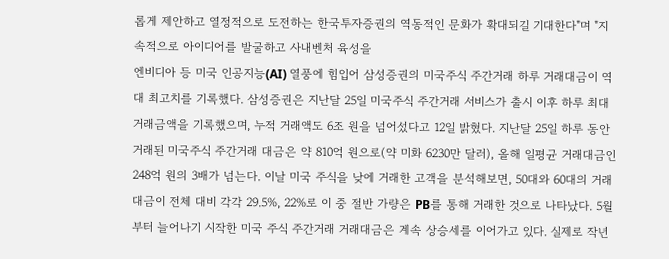롭게 제안하고 열정적으로 도전하는 한국투자증권의 역동적인 문화가 확대되길 기대한다"며 "지속적으로 아이디어를 발굴하고 사내벤처 육성을
엔비디아 등 미국 인공지능(AI) 열풍에 힘입어 삼성증권의 미국주식 주간거래 하루 거래대금이 역대 최고치를 기록했다. 삼성증권은 지난달 25일 미국주식 주간거래 서비스가 출시 이후 하루 최대 거래금액을 기록했으며, 누적 거래액도 6조 원을 넘어섰다고 12일 밝혔다. 지난달 25일 하루 동안 거래된 미국주식 주간거래 대금은 약 810억 원으로(약 미화 6230만 달러), 올해 일평균 거래대금인 248억 원의 3배가 넘는다. 이날 미국 주식을 낮에 거래한 고객을 분석해보면, 50대와 60대의 거래대금이 전체 대비 각각 29.5%, 22%로 이 중 절반 가량은 PB를 통해 거래한 것으로 나타났다. 5월부터 늘어나기 시작한 미국 주식 주간거래 거래대금은 계속 상승세를 이어가고 있다. 실제로 작년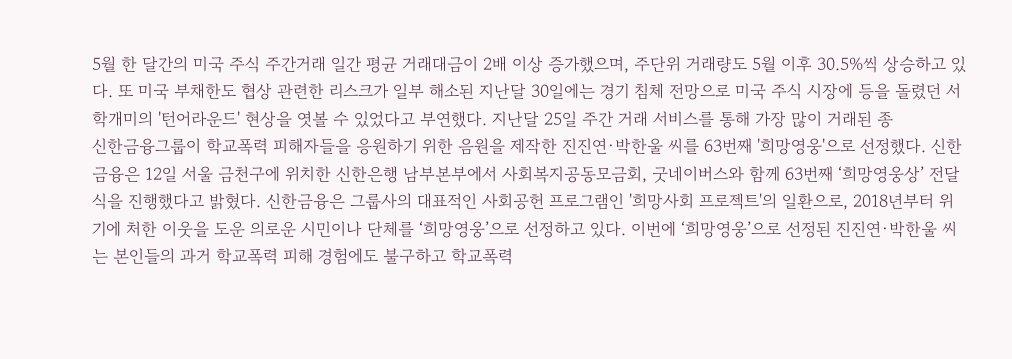5월 한 달간의 미국 주식 주간거래 일간 평균 거래대금이 2배 이상 증가했으며, 주단위 거래량도 5월 이후 30.5%씩 상승하고 있다. 또 미국 부채한도 협상 관련한 리스크가 일부 해소된 지난달 30일에는 경기 침체 전망으로 미국 주식 시장에 등을 돌렸던 서학개미의 '턴어라운드' 현상을 엿볼 수 있었다고 부연했다. 지난달 25일 주간 거래 서비스를 통해 가장 많이 거래된 종
신한금융그룹이 학교폭력 피해자들을 응원하기 위한 음원을 제작한 진진연·박한울 씨를 63번째 '희망영웅'으로 선정했다. 신한금융은 12일 서울 금천구에 위치한 신한은행 남부본부에서 사회복지공동모금회, 굿네이버스와 함께 63번째 ‘희망영웅상’ 전달식을 진행했다고 밝혔다. 신한금융은 그룹사의 대표적인 사회공헌 프로그램인 '희망사회 프로젝트'의 일환으로, 2018년부터 위기에 처한 이웃을 도운 의로운 시민이나 단체를 ‘희망영웅’으로 선정하고 있다. 이번에 ‘희망영웅’으로 선정된 진진연·박한울 씨는 본인들의 과거 학교폭력 피해 경험에도 불구하고 학교폭력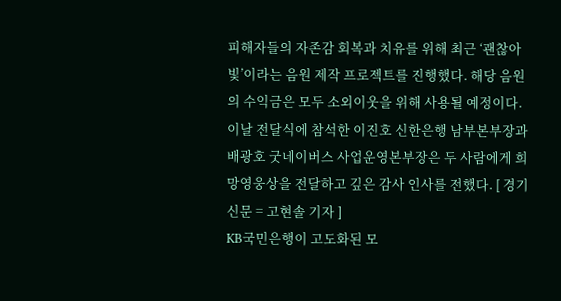피해자들의 자존감 회복과 치유를 위해 최근 ‘괜찮아 빛’이라는 음원 제작 프로젝트를 진행했다. 해당 음원의 수익금은 모두 소외이웃을 위해 사용될 예정이다. 이날 전달식에 참석한 이진호 신한은행 남부본부장과 배광호 굿네이버스 사업운영본부장은 두 사람에게 희망영웅상을 전달하고 깊은 감사 인사를 전했다. [ 경기신문 = 고현솔 기자 ]
KB국민은행이 고도화된 모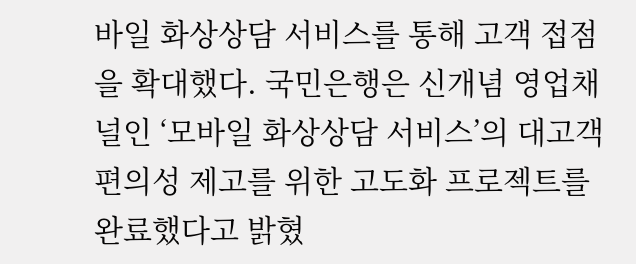바일 화상상담 서비스를 통해 고객 접점을 확대했다. 국민은행은 신개념 영업채널인 ‘모바일 화상상담 서비스’의 대고객 편의성 제고를 위한 고도화 프로젝트를 완료했다고 밝혔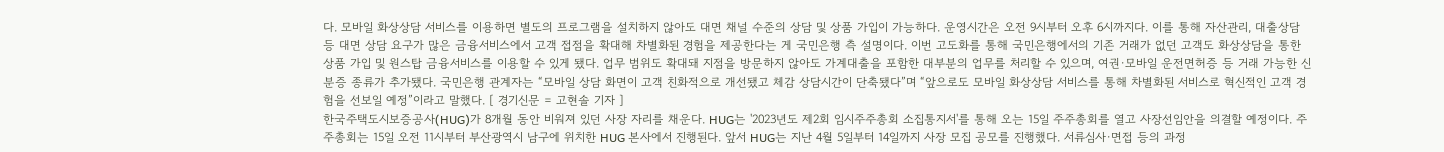다. 모바일 화상상담 서비스를 이용하면 별도의 프로그램을 설치하지 않아도 대면 채널 수준의 상담 및 상품 가입이 가능하다. 운영시간은 오전 9시부터 오후 6시까지다. 이를 통해 자산관리, 대출상담 등 대면 상담 요구가 많은 금융서비스에서 고객 접점을 확대해 차별화된 경험을 제공한다는 게 국민은행 측 설명이다. 이번 고도화를 통해 국민은행에서의 기존 거래가 없던 고객도 화상상담을 통한 상품 가입 및 원스탑 금융서비스를 이용할 수 있게 됐다. 업무 범위도 확대돼 지점을 방문하지 않아도 가계대출을 포함한 대부분의 업무를 처리할 수 있으며, 여권·모바일 운전면허증 등 거래 가능한 신분증 종류가 추가됐다. 국민은행 관계자는 “모바일 상담 화면이 고객 친화적으로 개선됐고 체감 상담시간이 단축됐다”며 “앞으로도 모바일 화상상담 서비스를 통해 차별화된 서비스로 혁신적인 고객 경험을 선보일 예정”이라고 말했다. [ 경기신문 = 고현솔 기자 ]
한국주택도시보증공사(HUG)가 8개월 동안 비워져 있던 사장 자리를 채운다. HUG는 '2023년도 제2회 임시주주총회 소집통지서'를 통해 오는 15일 주주총회를 열고 사장선임안을 의결할 예정이다. 주주총회는 15일 오전 11시부터 부산광역시 남구에 위치한 HUG 본사에서 진행된다. 앞서 HUG는 지난 4월 5일부터 14일까지 사장 모집 공모를 진행했다. 서류심사·면접 등의 과정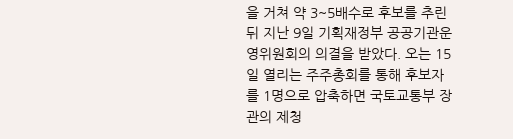을 거쳐 약 3~5배수로 후보를 추린 뒤 지난 9일 기획재정부 공공기관운영위원회의 의결을 받았다. 오는 15일 열리는 주주총회를 통해 후보자를 1명으로 압축하면 국토교통부 장관의 제청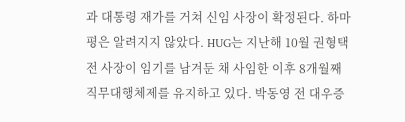과 대통령 재가를 거쳐 신임 사장이 확정된다. 하마평은 알려지지 않았다. HUG는 지난해 10월 권형택 전 사장이 임기를 남겨둔 채 사임한 이후 8개월째 직무대행체제를 유지하고 있다. 박동영 전 대우증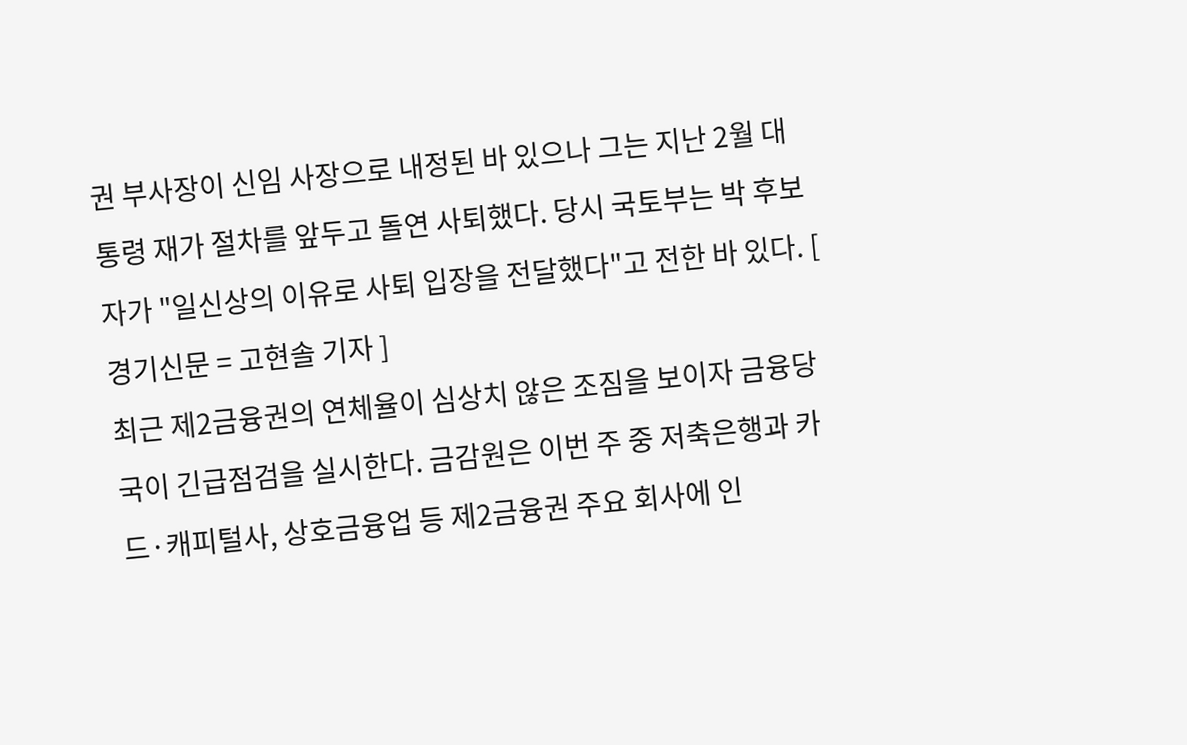권 부사장이 신임 사장으로 내정된 바 있으나 그는 지난 2월 대통령 재가 절차를 앞두고 돌연 사퇴했다. 당시 국토부는 박 후보자가 "일신상의 이유로 사퇴 입장을 전달했다"고 전한 바 있다. [ 경기신문 = 고현솔 기자 ]
최근 제2금융권의 연체율이 심상치 않은 조짐을 보이자 금융당국이 긴급점검을 실시한다. 금감원은 이번 주 중 저축은행과 카드·캐피털사, 상호금융업 등 제2금융권 주요 회사에 인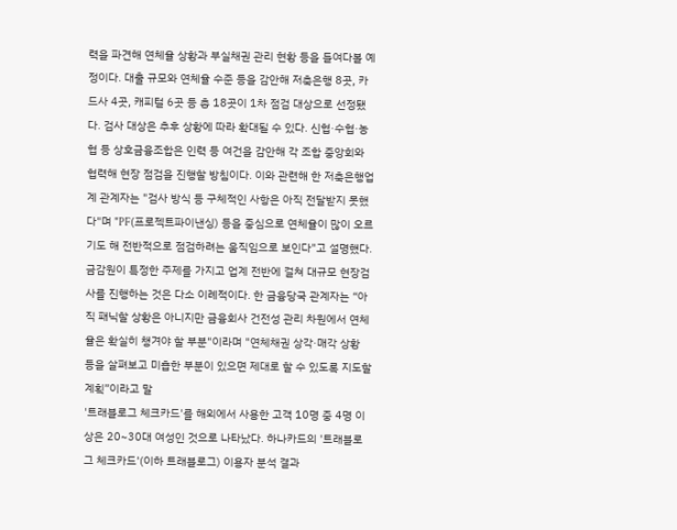력을 파견해 연체율 상황과 부실채권 관리 현황 등을 들여다볼 예정이다. 대출 규모와 연체율 수준 등을 감안해 저축은행 8곳, 카드사 4곳, 캐피털 6곳 등 총 18곳이 1차 점검 대상으로 선정됐다. 검사 대상은 추후 상황에 따라 확대될 수 있다. 신협·수협·농협 등 상호금융조합은 인력 등 여건을 감안해 각 조합 중앙회와 협력해 현장 점검을 진행할 방침이다. 이와 관련해 한 저축은행업계 관계자는 "검사 방식 등 구체적인 사항은 아직 전달받지 못했다"며 "PF(프로젝트파이낸싱) 등을 중심으로 연체율이 많이 오르기도 해 전반적으로 점검하려는 움직임으로 보인다"고 설명했다. 금감원이 특정한 주제를 가지고 업계 전반에 걸쳐 대규모 현장검사를 진행하는 것은 다소 이례적이다. 한 금융당국 관계자는 “아직 패닉할 상황은 아니지만 금융회사 건전성 관리 차원에서 연체율은 확실히 챙겨야 할 부분"이라며 "연체채권 상각·매각 상황 등을 살펴보고 미흡한 부분이 있으면 제대로 할 수 있도록 지도할 계획”이라고 말
'트래블로그 체크카드'를 해외에서 사용한 고객 10명 중 4명 이상은 20~30대 여성인 것으로 나타났다. 하나카드의 '트래블로그 체크카드'(이하 트래블로그) 이용자 분석 결과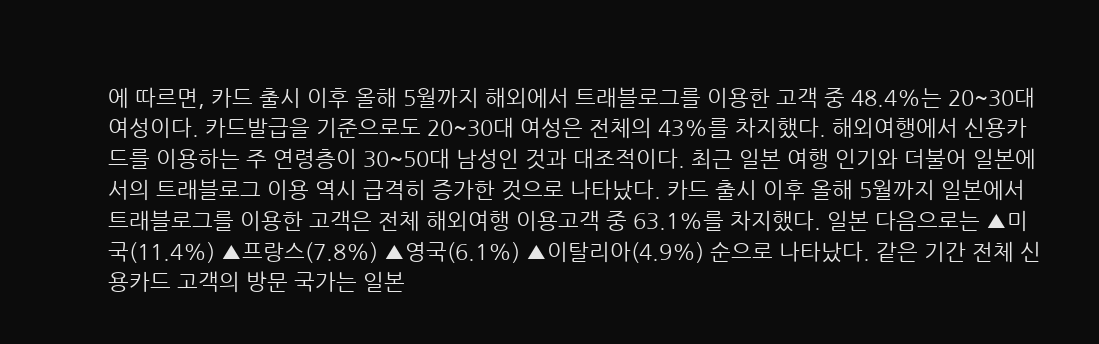에 따르면, 카드 출시 이후 올해 5월까지 해외에서 트래블로그를 이용한 고객 중 48.4%는 20~30대 여성이다. 카드발급을 기준으로도 20~30대 여성은 전체의 43%를 차지했다. 해외여행에서 신용카드를 이용하는 주 연령층이 30~50대 남성인 것과 대조적이다. 최근 일본 여행 인기와 더불어 일본에서의 트래블로그 이용 역시 급격히 증가한 것으로 나타났다. 카드 출시 이후 올해 5월까지 일본에서 트래블로그를 이용한 고객은 전체 해외여행 이용고객 중 63.1%를 차지했다. 일본 다음으로는 ▲미국(11.4%) ▲프랑스(7.8%) ▲영국(6.1%) ▲이탈리아(4.9%) 순으로 나타났다. 같은 기간 전체 신용카드 고객의 방문 국가는 일본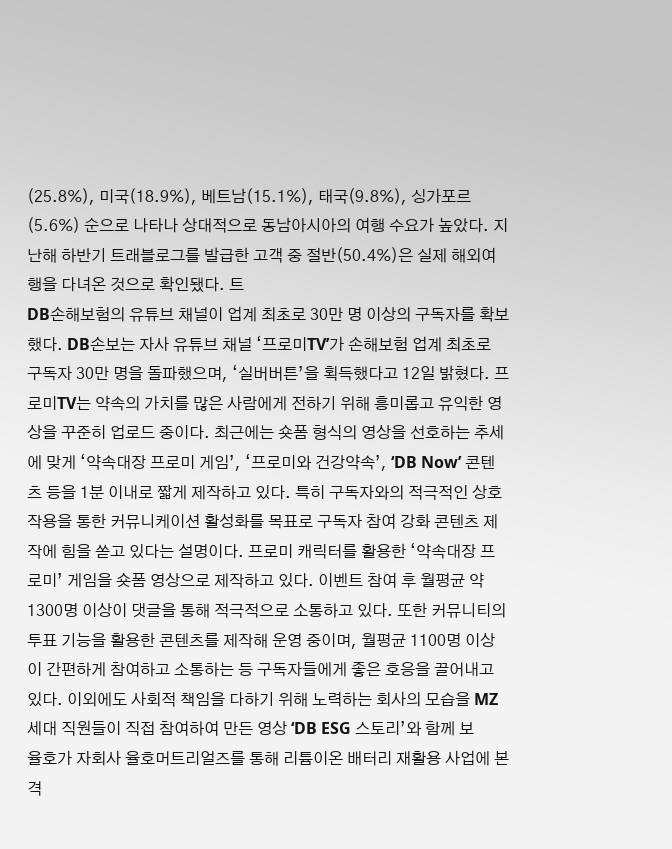(25.8%), 미국(18.9%), 베트남(15.1%), 태국(9.8%), 싱가포르(5.6%) 순으로 나타나 상대적으로 동남아시아의 여행 수요가 높았다. 지난해 하반기 트래블로그를 발급한 고객 중 절반(50.4%)은 실제 해외여행을 다녀온 것으로 확인됐다. 트
DB손해보험의 유튜브 채널이 업계 최초로 30만 명 이상의 구독자를 확보했다. DB손보는 자사 유튜브 채널 ‘프로미TV’가 손해보험 업계 최초로 구독자 30만 명을 돌파했으며, ‘실버버튼’을 획득했다고 12일 밝혔다. 프로미TV는 약속의 가치를 많은 사람에게 전하기 위해 흥미롭고 유익한 영상을 꾸준히 업로드 중이다. 최근에는 숏폼 형식의 영상을 선호하는 추세에 맞게 ‘약속대장 프로미 게임’, ‘프로미와 건강약속’, ‘DB Now’ 콘텐츠 등을 1분 이내로 짧게 제작하고 있다. 특히 구독자와의 적극적인 상호작용을 통한 커뮤니케이션 활성화를 목표로 구독자 참여 강화 콘텐츠 제작에 힘을 쏟고 있다는 설명이다. 프로미 캐릭터를 활용한 ‘약속대장 프로미’ 게임을 숏폼 영상으로 제작하고 있다. 이벤트 참여 후 월평균 약 1300명 이상이 댓글을 통해 적극적으로 소통하고 있다. 또한 커뮤니티의 투표 기능을 활용한 콘텐츠를 제작해 운영 중이며, 월평균 1100명 이상이 간편하게 참여하고 소통하는 등 구독자들에게 좋은 호응을 끌어내고 있다. 이외에도 사회적 책임을 다하기 위해 노력하는 회사의 모습을 MZ세대 직원들이 직접 참여하여 만든 영상 ‘DB ESG 스토리’와 함께 보
율호가 자회사 율호머트리얼즈를 통해 리튬이온 배터리 재활용 사업에 본격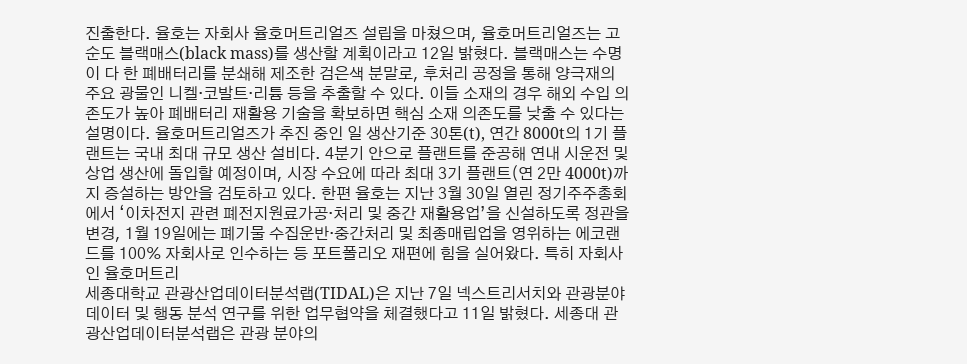진출한다. 율호는 자회사 율호머트리얼즈 설립을 마쳤으며, 율호머트리얼즈는 고순도 블랙매스(black mass)를 생산할 계획이라고 12일 밝혔다. 블랙매스는 수명이 다 한 폐배터리를 분쇄해 제조한 검은색 분말로, 후처리 공정을 통해 양극재의 주요 광물인 니켈·코발트·리튬 등을 추출할 수 있다. 이들 소재의 경우 해외 수입 의존도가 높아 폐배터리 재활용 기술을 확보하면 핵심 소재 의존도를 낮출 수 있다는 설명이다. 율호머트리얼즈가 추진 중인 일 생산기준 30톤(t), 연간 8000t의 1기 플랜트는 국내 최대 규모 생산 설비다. 4분기 안으로 플랜트를 준공해 연내 시운전 및 상업 생산에 돌입할 예정이며, 시장 수요에 따라 최대 3기 플랜트(연 2만 4000t)까지 증설하는 방안을 검토하고 있다. 한편 율호는 지난 3월 30일 열린 정기주주총회에서 ‘이차전지 관련 폐전지원료가공·처리 및 중간 재활용업’을 신설하도록 정관을 변경, 1월 19일에는 폐기물 수집운반·중간처리 및 최종매립업을 영위하는 에코랜드를 100% 자회사로 인수하는 등 포트폴리오 재편에 힘을 실어왔다. 특히 자회사인 율호머트리
세종대학교 관광산업데이터분석랩(TIDAL)은 지난 7일 넥스트리서치와 관광분야 데이터 및 행동 분석 연구를 위한 업무협약을 체결했다고 11일 밝혔다. 세종대 관광산업데이터분석랩은 관광 분야의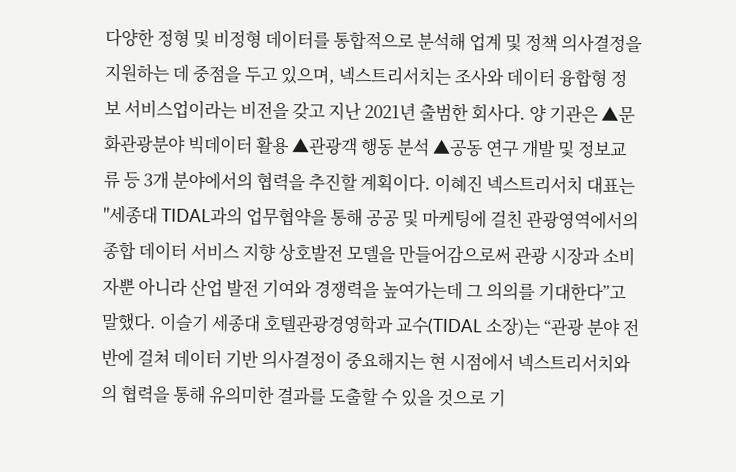다양한 정형 및 비정형 데이터를 통합적으로 분석해 업계 및 정책 의사결정을 지원하는 데 중점을 두고 있으며, 넥스트리서치는 조사와 데이터 융합형 정보 서비스업이라는 비전을 갖고 지난 2021년 출범한 회사다. 양 기관은 ▲문화관광분야 빅데이터 활용 ▲관광객 행동 분석 ▲공동 연구 개발 및 정보교류 등 3개 분야에서의 협력을 추진할 계획이다. 이혜진 넥스트리서치 대표는 "세종대 TIDAL과의 업무협약을 통해 공공 및 마케팅에 걸친 관광영역에서의 종합 데이터 서비스 지향 상호발전 모델을 만들어감으로써 관광 시장과 소비자뿐 아니라 산업 발전 기여와 경쟁력을 높여가는데 그 의의를 기대한다”고 말했다. 이슬기 세종대 호텔관광경영학과 교수(TIDAL 소장)는 “관광 분야 전반에 걸쳐 데이터 기반 의사결정이 중요해지는 현 시점에서 넥스트리서치와의 협력을 통해 유의미한 결과를 도출할 수 있을 것으로 기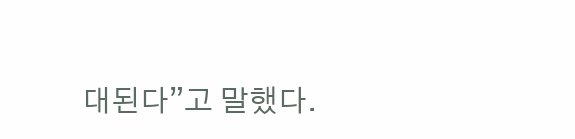대된다”고 말했다.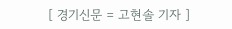[ 경기신문 = 고현솔 기자 ]